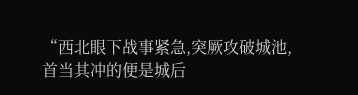“西北眼下战事紧急,突厥攻破城池,首当其冲的便是城后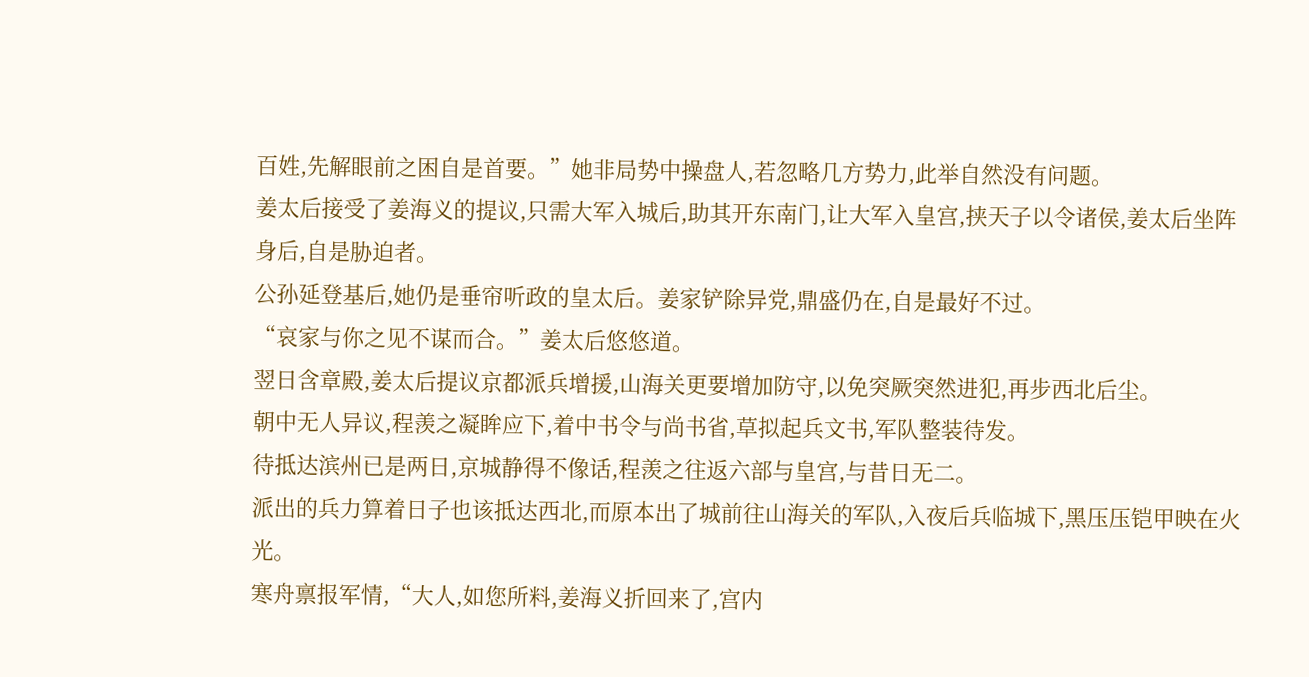百姓,先解眼前之困自是首要。”她非局势中操盘人,若忽略几方势力,此举自然没有问题。
姜太后接受了姜海义的提议,只需大军入城后,助其开东南门,让大军入皇宫,挟天子以令诸侯,姜太后坐阵身后,自是胁迫者。
公孙延登基后,她仍是垂帘听政的皇太后。姜家铲除异党,鼎盛仍在,自是最好不过。
“哀家与你之见不谋而合。”姜太后悠悠道。
翌日含章殿,姜太后提议京都派兵增援,山海关更要增加防守,以免突厥突然进犯,再步西北后尘。
朝中无人异议,程羡之凝眸应下,着中书令与尚书省,草拟起兵文书,军队整装待发。
待抵达滨州已是两日,京城静得不像话,程羡之往返六部与皇宫,与昔日无二。
派出的兵力算着日子也该抵达西北,而原本出了城前往山海关的军队,入夜后兵临城下,黑压压铠甲映在火光。
寒舟禀报军情,“大人,如您所料,姜海义折回来了,宫内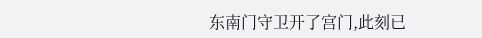东南门守卫开了宫门,此刻已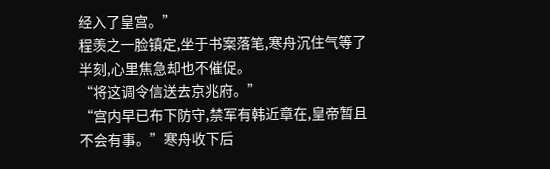经入了皇宫。”
程羡之一脸镇定,坐于书案落笔,寒舟沉住气等了半刻,心里焦急却也不催促。
“将这调令信送去京兆府。”
“宫内早已布下防守,禁军有韩近章在,皇帝暂且不会有事。”寒舟收下后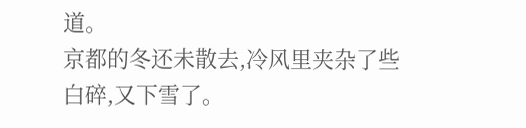道。
京都的冬还未散去,冷风里夹杂了些白碎,又下雪了。